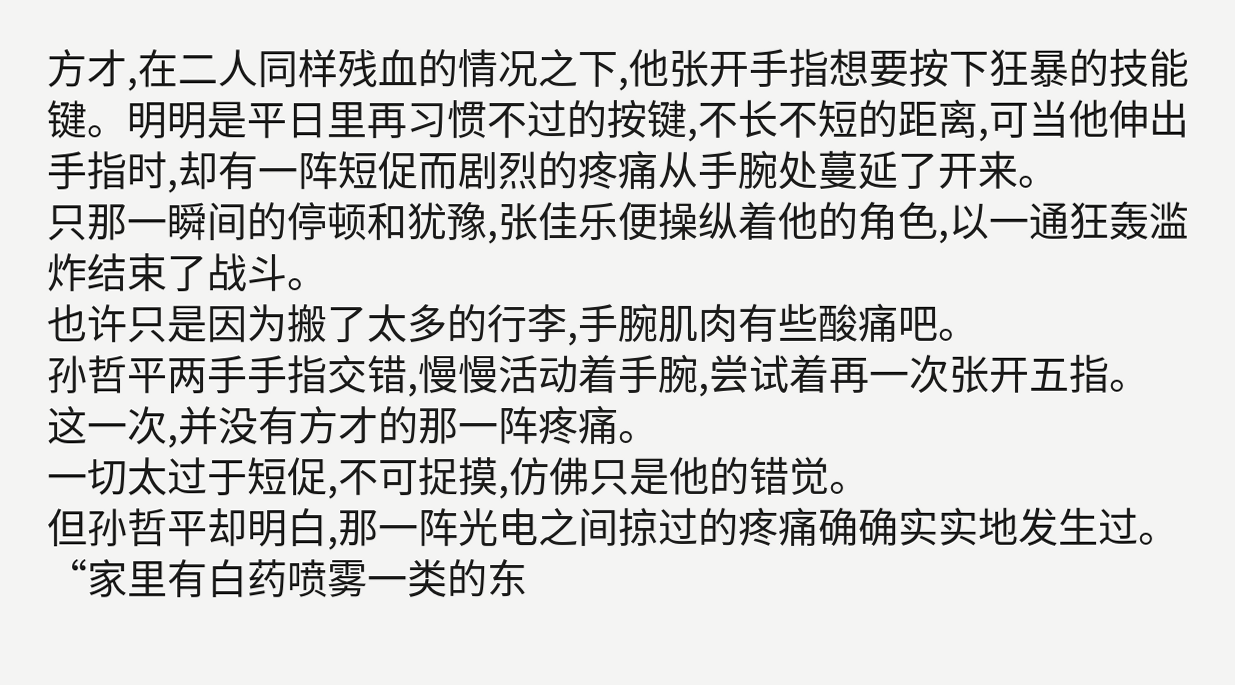方才,在二人同样残血的情况之下,他张开手指想要按下狂暴的技能键。明明是平日里再习惯不过的按键,不长不短的距离,可当他伸出手指时,却有一阵短促而剧烈的疼痛从手腕处蔓延了开来。
只那一瞬间的停顿和犹豫,张佳乐便操纵着他的角色,以一通狂轰滥炸结束了战斗。
也许只是因为搬了太多的行李,手腕肌肉有些酸痛吧。
孙哲平两手手指交错,慢慢活动着手腕,尝试着再一次张开五指。
这一次,并没有方才的那一阵疼痛。
一切太过于短促,不可捉摸,仿佛只是他的错觉。
但孙哲平却明白,那一阵光电之间掠过的疼痛确确实实地发生过。
“家里有白药喷雾一类的东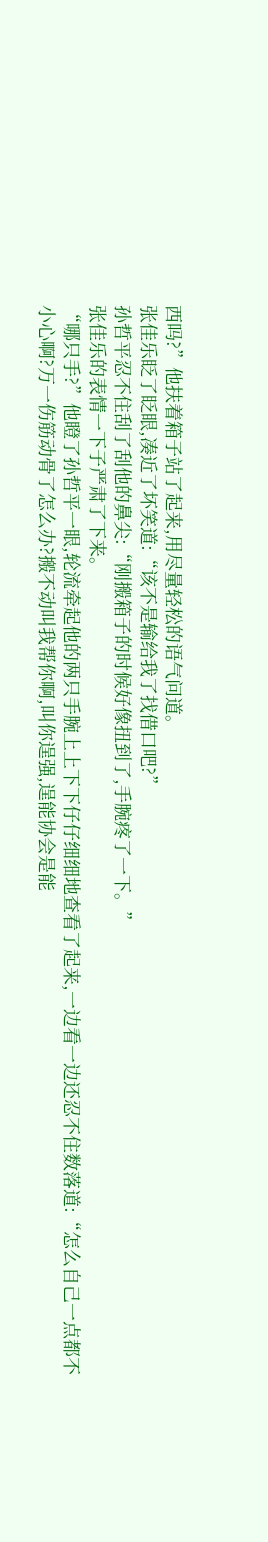西吗?”他扶着箱子站了起来,用尽量轻松的语气问道。
张佳乐眨了眨眼,凑近了坏笑道:“该不是输给我了找借口吧?”
孙哲平忍不住刮了刮他的鼻尖:“刚搬箱子的时候好像扭到了,手腕疼了一下。”
张佳乐的表情一下子严肃了下来。
“哪只手?”他瞪了孙哲平一眼,轮流牵起他的两只手腕上上下下仔仔细细地查看了起来,一边看一边还忍不住数落道:“怎么自己一点都不小心啊?万一伤筋动骨了怎么办?搬不动叫我帮你啊,叫你逞强,逞能协会是能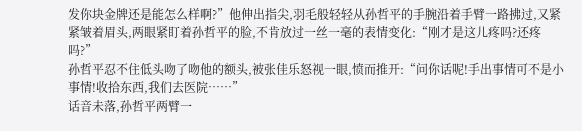发你块金牌还是能怎么样啊?”他伸出指尖,羽毛般轻轻从孙哲平的手腕沿着手臂一路拂过,又紧紧皱着眉头,两眼紧盯着孙哲平的脸,不肯放过一丝一毫的表情变化:“刚才是这儿疼吗?还疼吗?”
孙哲平忍不住低头吻了吻他的额头,被张佳乐怒视一眼,愤而推开:“问你话呢!手出事情可不是小事情!收拾东西,我们去医院……”
话音未落,孙哲平两臂一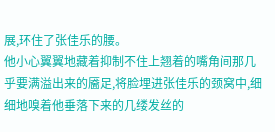展,环住了张佳乐的腰。
他小心翼翼地藏着抑制不住上翘着的嘴角间那几乎要满溢出来的靥足,将脸埋进张佳乐的颈窝中,细细地嗅着他垂落下来的几缕发丝的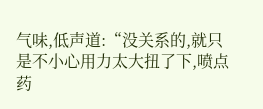气味,低声道:“没关系的,就只是不小心用力太大扭了下,喷点药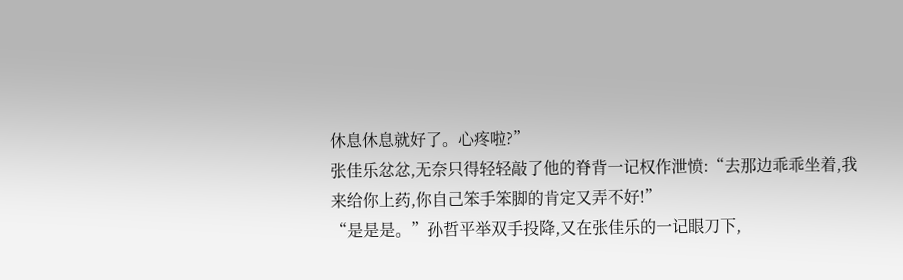休息休息就好了。心疼啦?”
张佳乐忿忿,无奈只得轻轻敲了他的脊背一记权作泄愤:“去那边乖乖坐着,我来给你上药,你自己笨手笨脚的肯定又弄不好!”
“是是是。”孙哲平举双手投降,又在张佳乐的一记眼刀下,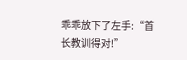乖乖放下了左手:“首长教训得对!”